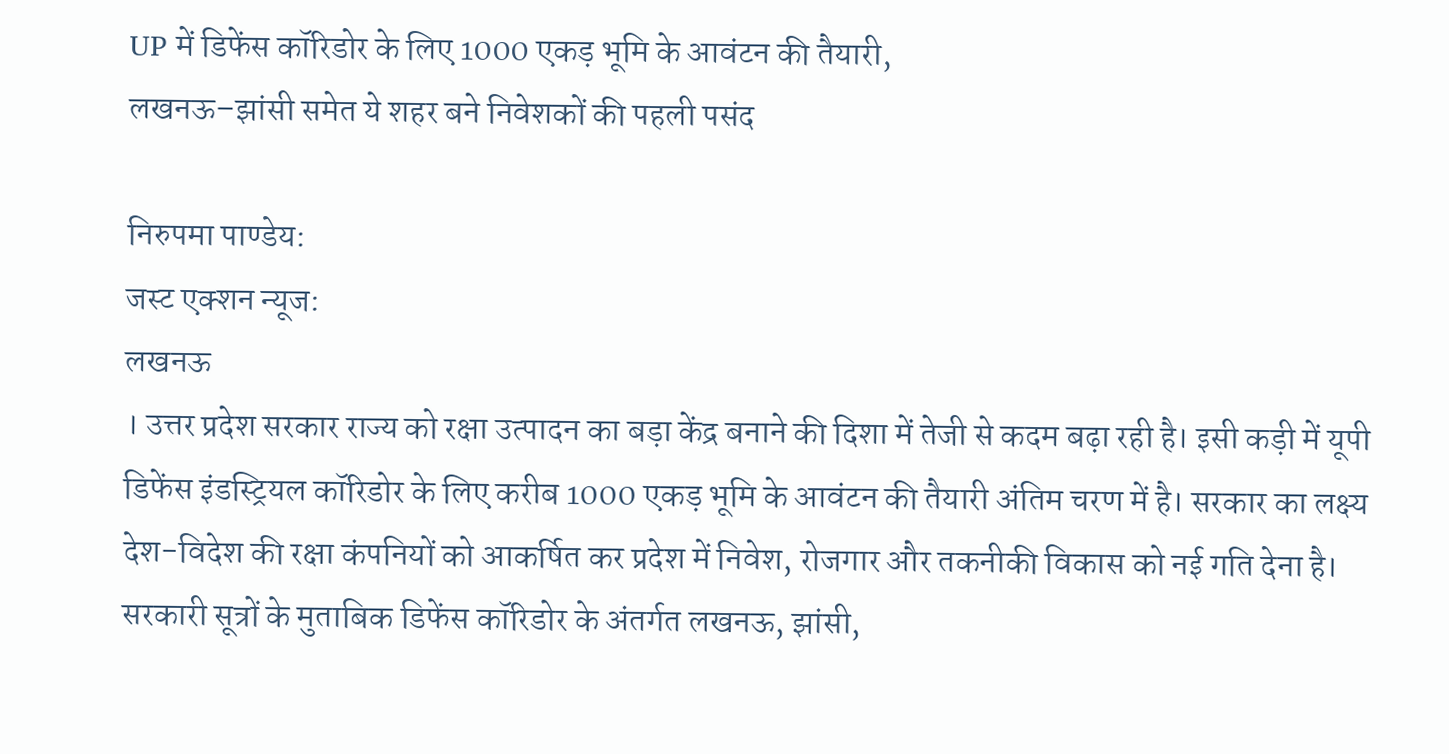UP में डिफेंस कॉरिडोर के लिए 1000 एकड़ भूमि के आवंटन की तैयारी,
लखनऊ–झांसी समेत ये शहर बने निवेशकों की पहली पसंद

निरुपमा पाण्डेय:
जस्ट एक्शन न्यूज:
लखनऊ
। उत्तर प्रदेश सरकार राज्य को रक्षा उत्पादन का बड़ा केंद्र बनाने की दिशा में तेजी से कदम बढ़ा रही है। इसी कड़ी में यूपी डिफेंस इंडस्ट्रियल कॉरिडोर के लिए करीब 1000 एकड़ भूमि के आवंटन की तैयारी अंतिम चरण में है। सरकार का लक्ष्य देश-विदेश की रक्षा कंपनियों को आकर्षित कर प्रदेश में निवेश, रोजगार और तकनीकी विकास को नई गति देना है।
सरकारी सूत्रों के मुताबिक डिफेंस कॉरिडोर के अंतर्गत लखनऊ, झांसी,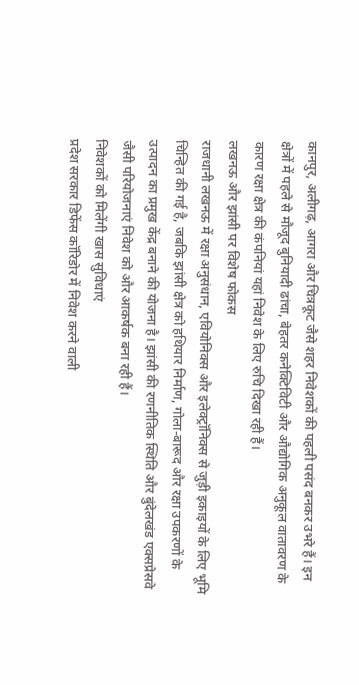कानपुर, अलीगढ़, आगरा और चित्रकूट जैसे शहर निवेशकों की पहली पसंद बनकर उभरे हैं। इन क्षेत्रों में पहले से मौजूद बुनियादी ढांचा, बेहतर कनेक्टिविटी और औद्योगिक अनुकूल वातावरण के कारण रक्षा क्षेत्र की कंपनियां यहां निवेश के लिए रुचि दिखा रही हैं।
लखनऊ और झांसी पर विशेष फोकस
राजधानी लखनऊ में रक्षा अनुसंधान, एवियोनिक्स और इलेक्ट्रॉनिक्स से जुड़ी इकाइयों के लिए भूमि चिन्हित की गई है, जबकि झांसी क्षेत्र को हथियार निर्माण, गोला-बारूद और रक्षा उपकरणों के उत्पादन का प्रमुख केंद्र बनाने की योजना है। झांसी की रणनीतिक स्थिति और बुंदेलखंड एक्सप्रेसवे जैसी परियोजनाएं निवेश को और आकर्षक बना रही हैं।
निवेशकों को मिलेंगी खास सुविधाएं
प्रदेश सरकार डिफेंस कॉरिडोर में निवेश करने वाली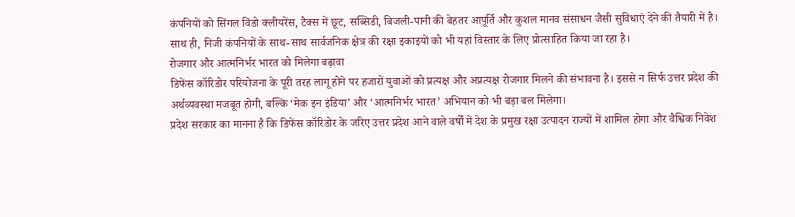कंपनियों को सिंगल विंडो क्लीयरेंस, टैक्स में छूट, सब्सिडी, बिजली-पानी की बेहतर आपूर्ति और कुशल मानव संसाधन जैसी सुविधाएं देने की तैयारी में है। साथ ही, निजी कंपनियों के साथ-साथ सार्वजनिक क्षेत्र की रक्षा इकाइयों को भी यहां विस्तार के लिए प्रोत्साहित किया जा रहा है।
रोजगार और आत्मनिर्भर भारत को मिलेगा बढ़ावा
डिफेंस कॉरिडोर परियोजना के पूरी तरह लागू होने पर हजारों युवाओं को प्रत्यक्ष और अप्रत्यक्ष रोजगार मिलने की संभावना है। इससे न सिर्फ उत्तर प्रदेश की अर्थव्यवस्था मजबूत होगी, बल्कि ‘मेक इन इंडिया’ और ‘आत्मनिर्भर भारत’ अभियान को भी बड़ा बल मिलेगा।
प्रदेश सरकार का मानना है कि डिफेंस कॉरिडोर के जरिए उत्तर प्रदेश आने वाले वर्षों में देश के प्रमुख रक्षा उत्पादन राज्यों में शामिल होगा और वैश्विक निवेश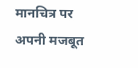मानचित्र पर अपनी मजबूत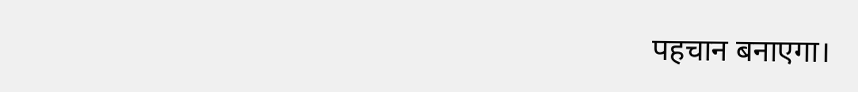पहचान बनाएगा।